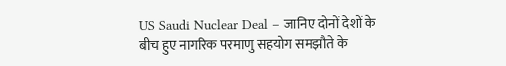US Saudi Nuclear Deal – जानिए दोनों देशों के बीच हुए नागरिक परमाणु सहयोग समझौते के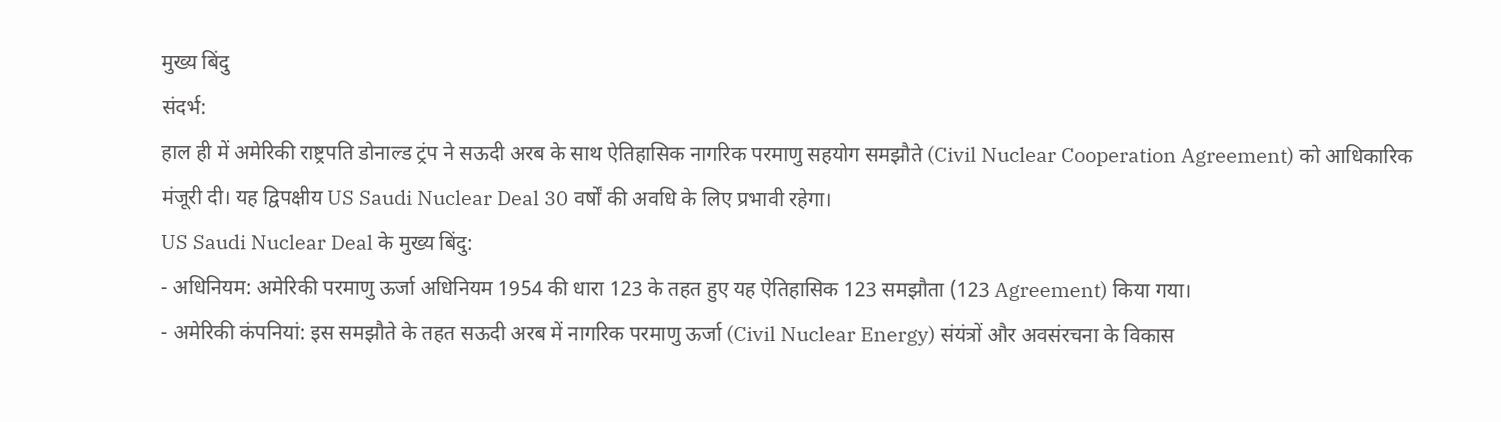मुख्य बिंदु
संदर्भ:
हाल ही में अमेरिकी राष्ट्रपति डोनाल्ड ट्रंप ने सऊदी अरब के साथ ऐतिहासिक नागरिक परमाणु सहयोग समझौते (Civil Nuclear Cooperation Agreement) को आधिकारिक मंजूरी दी। यह द्विपक्षीय US Saudi Nuclear Deal 30 वर्षों की अवधि के लिए प्रभावी रहेगा।
US Saudi Nuclear Deal के मुख्य बिंदु:
- अधिनियम: अमेरिकी परमाणु ऊर्जा अधिनियम 1954 की धारा 123 के तहत हुए यह ऐतिहासिक 123 समझौता (123 Agreement) किया गया।
- अमेरिकी कंपनियां: इस समझौते के तहत सऊदी अरब में नागरिक परमाणु ऊर्जा (Civil Nuclear Energy) संयंत्रों और अवसंरचना के विकास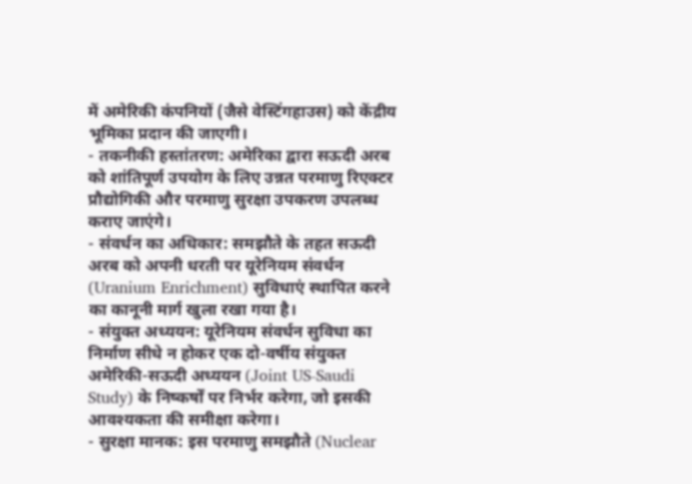में अमेरिकी कंपनियों (जैसे वेस्टिंगहाउस) को केंद्रीय भूमिका प्रदान की जाएगी।
- तकनीकी हस्तांतरण: अमेरिका द्वारा सऊदी अरब को शांतिपूर्ण उपयोग के लिए उन्नत परमाणु रिएक्टर प्रौद्योगिकी और परमाणु सुरक्षा उपकरण उपलब्ध कराए जाएंगे।
- संवर्धन का अधिकार: समझौते के तहत सऊदी अरब को अपनी धरती पर यूरेनियम संवर्धन (Uranium Enrichment) सुविधाएं स्थापित करने का कानूनी मार्ग खुला रखा गया है।
- संयुक्त अध्ययन: यूरेनियम संवर्धन सुविधा का निर्माण सीधे न होकर एक दो-वर्षीय संयुक्त अमेरिकी-सऊदी अध्ययन (Joint US-Saudi Study) के निष्कर्षों पर निर्भर करेगा, जो इसकी आवश्यकता की समीक्षा करेगा।
- सुरक्षा मानक: इस परमाणु समझौते (Nuclear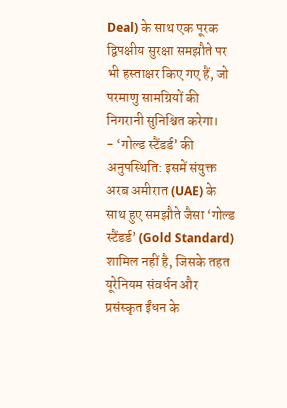Deal) के साथ एक पूरक द्विपक्षीय सुरक्षा समझौते पर भी हस्ताक्षर किए गए हैं, जो परमाणु सामग्रियों की निगरानी सुनिश्चित करेगा।
- ‘गोल्ड स्टैंडर्ड’ की अनुपस्थिति: इसमें संयुक्त अरब अमीरात (UAE) के साथ हुए समझौते जैसा ‘गोल्ड स्टैंडर्ड’ (Gold Standard) शामिल नहीं है, जिसके तहत यूरेनियम संवर्धन और प्रसंस्कृत ईंधन के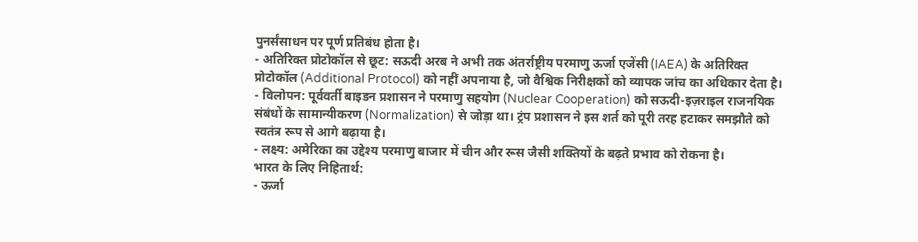पुनर्संसाधन पर पूर्ण प्रतिबंध होता है।
- अतिरिक्त प्रोटोकॉल से छूट: सऊदी अरब ने अभी तक अंतर्राष्ट्रीय परमाणु ऊर्जा एजेंसी (IAEA) के अतिरिक्त प्रोटोकॉल (Additional Protocol) को नहीं अपनाया है, जो वैश्विक निरीक्षकों को व्यापक जांच का अधिकार देता है।
- विलोपन: पूर्ववर्ती बाइडन प्रशासन ने परमाणु सहयोग (Nuclear Cooperation) को सऊदी-इज़राइल राजनयिक संबंधों के सामान्यीकरण (Normalization) से जोड़ा था। ट्रंप प्रशासन ने इस शर्त को पूरी तरह हटाकर समझौते को स्वतंत्र रूप से आगे बढ़ाया है।
- लक्ष्य: अमेरिका का उद्देश्य परमाणु बाजार में चीन और रूस जैसी शक्तियों के बढ़ते प्रभाव को रोकना है।
भारत के लिए निहितार्थ:
- ऊर्जा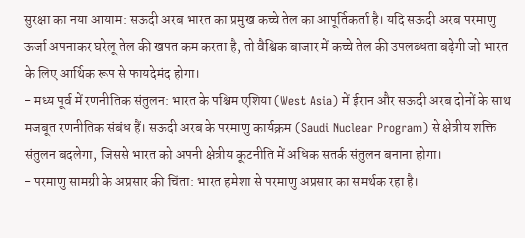सुरक्षा का नया आयाम: सऊदी अरब भारत का प्रमुख कच्चे तेल का आपूर्तिकर्ता है। यदि सऊदी अरब परमाणु ऊर्जा अपनाकर घरेलू तेल की खपत कम करता है, तो वैश्विक बाजार में कच्चे तेल की उपलब्धता बढ़ेगी जो भारत के लिए आर्थिक रूप से फायदेमंद होगा।
- मध्य पूर्व में रणनीतिक संतुलन: भारत के पश्चिम एशिया (West Asia) में ईरान और सऊदी अरब दोनों के साथ मजबूत रणनीतिक संबंध हैं। सऊदी अरब के परमाणु कार्यक्रम (Saudi Nuclear Program) से क्षेत्रीय शक्ति संतुलन बदलेगा, जिससे भारत को अपनी क्षेत्रीय कूटनीति में अधिक सतर्क संतुलन बनाना होगा।
- परमाणु सामग्री के अप्रसार की चिंता: भारत हमेशा से परमाणु अप्रसार का समर्थक रहा है।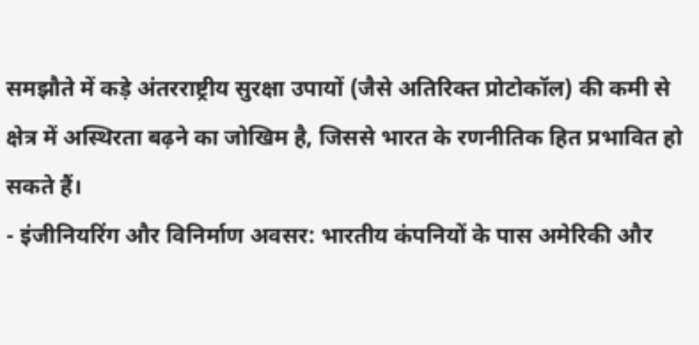समझौते में कड़े अंतरराष्ट्रीय सुरक्षा उपायों (जैसे अतिरिक्त प्रोटोकॉल) की कमी से क्षेत्र में अस्थिरता बढ़ने का जोखिम है, जिससे भारत के रणनीतिक हित प्रभावित हो सकते हैं।
- इंजीनियरिंग और विनिर्माण अवसर: भारतीय कंपनियों के पास अमेरिकी और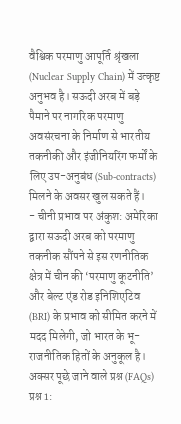वैश्विक परमाणु आपूर्ति श्रृंखला (Nuclear Supply Chain) में उत्कृष्ट अनुभव है। सऊदी अरब में बड़े पैमाने पर नागरिक परमाणु अवसंरचना के निर्माण से भारतीय तकनीकी और इंजीनियरिंग फर्मों के लिए उप-अनुबंध (Sub-contracts) मिलने के अवसर खुल सकते हैं।
- चीनी प्रभाव पर अंकुश: अमेरिका द्वारा सऊदी अरब को परमाणु तकनीक सौंपने से इस रणनीतिक क्षेत्र में चीन की ‘परमाणु कूटनीति’ और बेल्ट एंड रोड इनिशिएटिव (BRI) के प्रभाव को सीमित करने में मदद मिलेगी, जो भारत के भू-राजनीतिक हितों के अनुकूल है।
अक्सर पूछे जाने वाले प्रश्न (FAQs)
प्रश्न 1: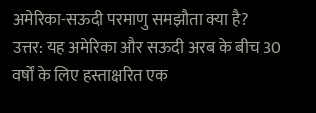अमेरिका-सऊदी परमाणु समझौता क्या है?
उत्तर: यह अमेरिका और सऊदी अरब के बीच 30 वर्षों के लिए हस्ताक्षरित एक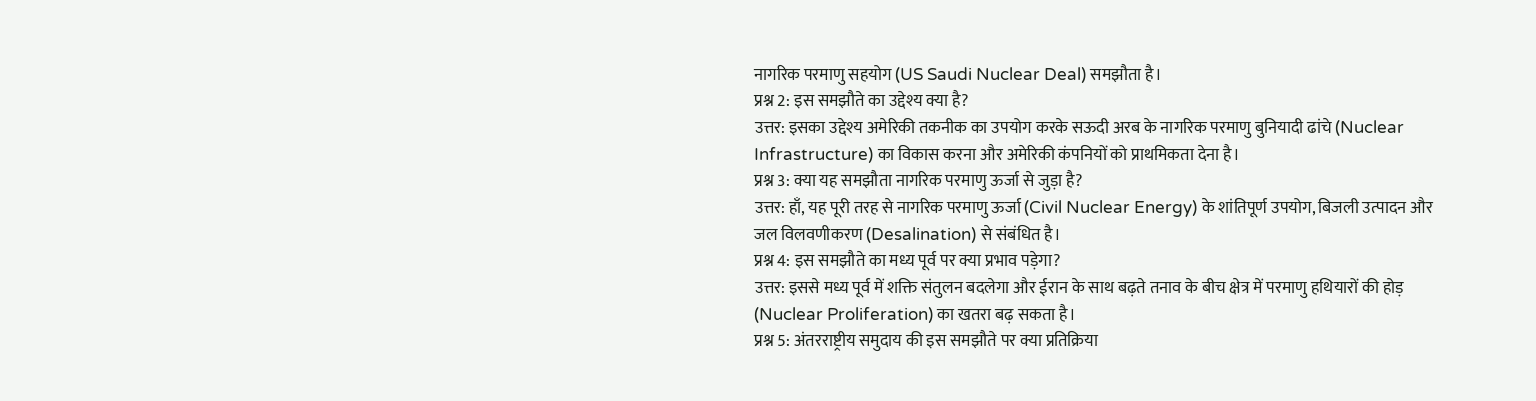नागरिक परमाणु सहयोग (US Saudi Nuclear Deal) समझौता है।
प्रश्न 2: इस समझौते का उद्देश्य क्या है?
उत्तर: इसका उद्देश्य अमेरिकी तकनीक का उपयोग करके सऊदी अरब के नागरिक परमाणु बुनियादी ढांचे (Nuclear Infrastructure) का विकास करना और अमेरिकी कंपनियों को प्राथमिकता देना है।
प्रश्न 3: क्या यह समझौता नागरिक परमाणु ऊर्जा से जुड़ा है?
उत्तर: हाँ, यह पूरी तरह से नागरिक परमाणु ऊर्जा (Civil Nuclear Energy) के शांतिपूर्ण उपयोग, बिजली उत्पादन और जल विलवणीकरण (Desalination) से संबंधित है।
प्रश्न 4: इस समझौते का मध्य पूर्व पर क्या प्रभाव पड़ेगा?
उत्तर: इससे मध्य पूर्व में शक्ति संतुलन बदलेगा और ईरान के साथ बढ़ते तनाव के बीच क्षेत्र में परमाणु हथियारों की होड़ (Nuclear Proliferation) का खतरा बढ़ सकता है।
प्रश्न 5: अंतरराष्ट्रीय समुदाय की इस समझौते पर क्या प्रतिक्रिया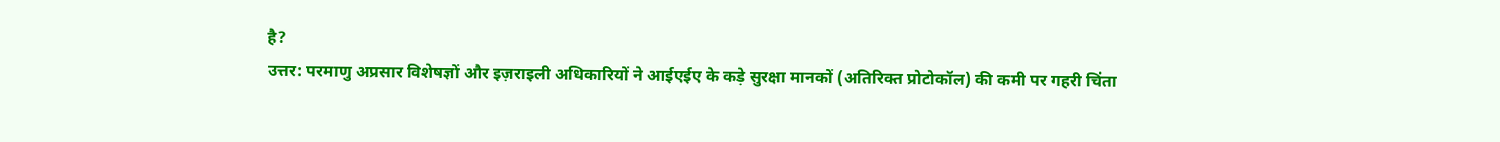है?
उत्तर: परमाणु अप्रसार विशेषज्ञों और इज़राइली अधिकारियों ने आईएईए के कड़े सुरक्षा मानकों (अतिरिक्त प्रोटोकॉल) की कमी पर गहरी चिंता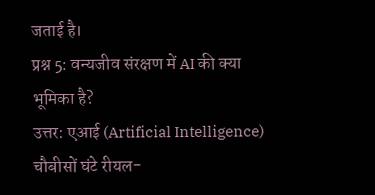जताई है।
प्रश्न 5: वन्यजीव संरक्षण में AI की क्या भूमिका है?
उत्तर: एआई (Artificial Intelligence) चौबीसों घंटे रीयल-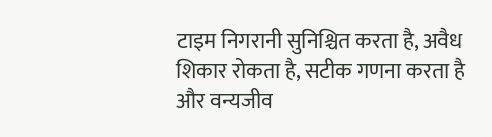टाइम निगरानी सुनिश्चित करता है, अवैध शिकार रोकता है, सटीक गणना करता है और वन्यजीव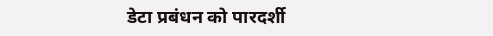डेटा प्रबंधन को पारदर्शी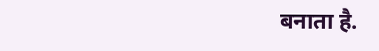बनाता है.